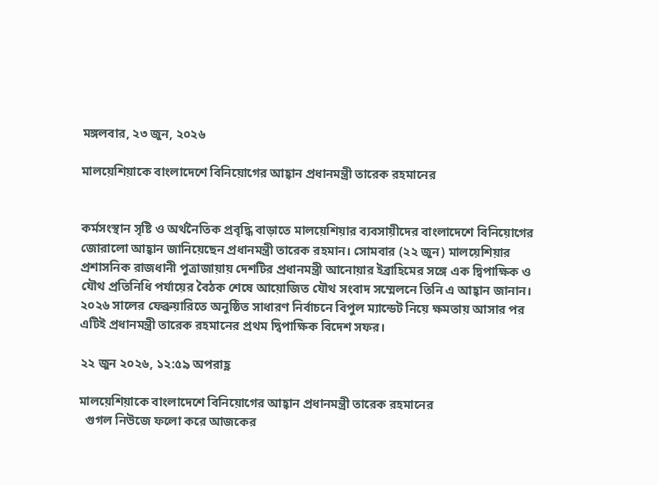মঙ্গলবার, ২৩ জুন, ২০২৬

মালয়েশিয়াকে বাংলাদেশে বিনিয়োগের আহ্বান প্রধানমন্ত্রী তারেক রহমানের


কর্মসংস্থান সৃষ্টি ও অর্থনৈতিক প্রবৃদ্ধি বাড়াতে মালয়েশিয়ার ব্যবসায়ীদের বাংলাদেশে বিনিয়োগের জোরালো আহ্বান জানিয়েছেন প্রধানমন্ত্রী তারেক রহমান। সোমবার (২২ জুন) মালয়েশিয়ার প্রশাসনিক রাজধানী পুত্রাজায়ায় দেশটির প্রধানমন্ত্রী আনোয়ার ইব্রাহিমের সঙ্গে এক দ্বিপাক্ষিক ও যৌথ প্রতিনিধি পর্যায়ের বৈঠক শেষে আয়োজিত যৌথ সংবাদ সম্মেলনে তিনি এ আহ্বান জানান। ২০২৬ সালের ফেব্রুয়ারিতে অনুষ্ঠিত সাধারণ নির্বাচনে বিপুল ম্যান্ডেট নিয়ে ক্ষমতায় আসার পর এটিই প্রধানমন্ত্রী তারেক রহমানের প্রথম দ্বিপাক্ষিক বিদেশ সফর।

২২ জুন ২০২৬, ১২:৫৯ অপরাহ্ণ

মালয়েশিয়াকে বাংলাদেশে বিনিয়োগের আহ্বান প্রধানমন্ত্রী তারেক রহমানের
  গুগল নিউজে ফলো করে আজকের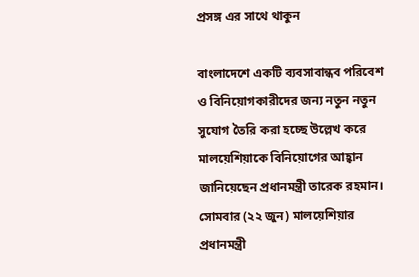প্রসঙ্গ এর সাথে থাকুন

বাংলাদেশে একটি ব্যবসাবান্ধব পরিবেশ ও বিনিয়োগকারীদের জন্য নতুন নতুন সুযোগ তৈরি করা হচ্ছে উল্লেখ করে মালয়েশিয়াকে বিনিয়োগের আহ্বান জানিয়েছেন প্রধানমন্ত্রী তারেক রহমান। সোমবার (২২ জুন) মালয়েশিয়ার প্রধানমন্ত্রী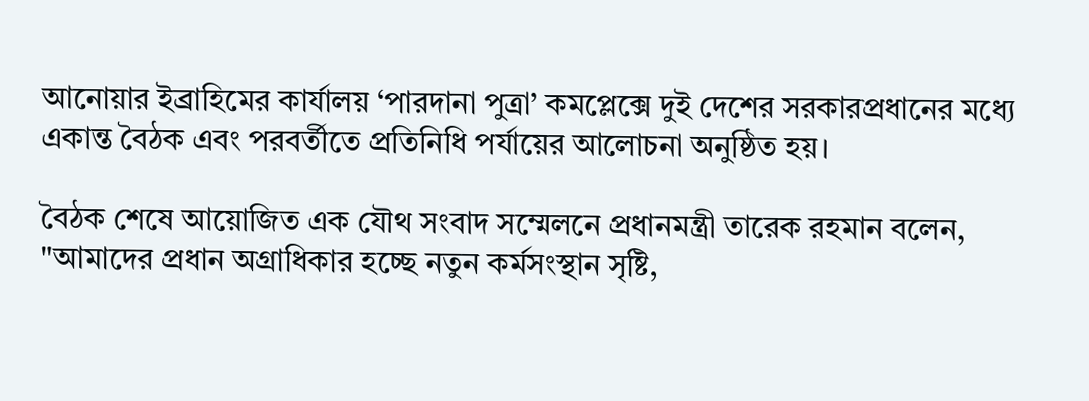আনোয়ার ইব্রাহিমের কার্যালয় ‘পারদানা পুত্রা’ কমপ্লেক্সে দুই দেশের সরকারপ্রধানের মধ্যে একান্ত বৈঠক এবং পরবর্তীতে প্রতিনিধি পর্যায়ের আলোচনা অনুষ্ঠিত হয়।

বৈঠক শেষে আয়োজিত এক যৌথ সংবাদ সম্মেলনে প্রধানমন্ত্রী তারেক রহমান বলেন, "আমাদের প্রধান অগ্রাধিকার হচ্ছে নতুন কর্মসংস্থান সৃষ্টি,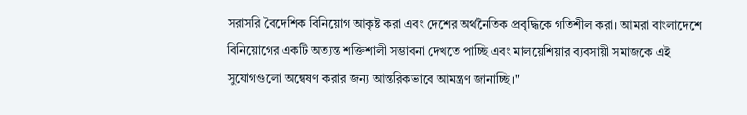সরাসরি বৈদেশিক বিনিয়োগ আকৃষ্ট করা এবং দেশের অর্থনৈতিক প্রবৃদ্ধিকে গতিশীল করা। আমরা বাংলাদেশে বিনিয়োগের একটি অত্যন্ত শক্তিশালী সম্ভাবনা দেখতে পাচ্ছি এবং মালয়েশিয়ার ব্যবসায়ী সমাজকে এই সুযোগগুলো অন্বেষণ করার জন্য আন্তরিকভাবে আমন্ত্রণ জানাচ্ছি।"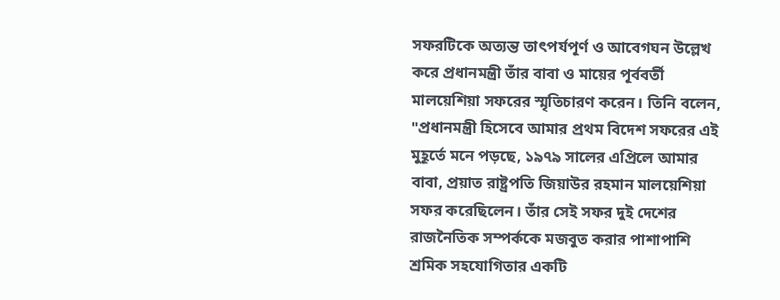সফরটিকে অত্যন্ত তাৎপর্যপূর্ণ ও আবেগঘন উল্লেখ করে প্রধানমন্ত্রী তাঁর বাবা ও মায়ের পূর্ববর্তী মালয়েশিয়া সফরের স্মৃতিচারণ করেন। তিনি বলেন, "প্রধানমন্ত্রী হিসেবে আমার প্রথম বিদেশ সফরের এই মুহূর্তে মনে পড়ছে, ১৯৭৯ সালের এপ্রিলে আমার বাবা, প্রয়াত রাষ্ট্রপতি জিয়াউর রহমান মালয়েশিয়া সফর করেছিলেন। তাঁর সেই সফর দুই দেশের রাজনৈতিক সম্পর্ককে মজবুত করার পাশাপাশি শ্রমিক সহযোগিতার একটি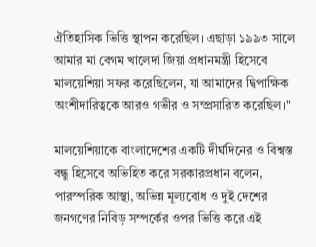ঐতিহাসিক ভিত্তি স্থাপন করেছিল। এছাড়া ১৯৯৩ সালে আমার মা বেগম খালেদা জিয়া প্রধানমন্ত্রী হিসেবে মালয়েশিয়া সফর করেছিলেন, যা আমাদের দ্বিপাক্ষিক অংশীদারিত্বকে আরও গভীর ও সম্প্রসারিত করেছিল।"

মালয়েশিয়াকে বাংলাদেশের একটি দীর্ঘদিনের ও বিশ্বস্ত বন্ধু হিসেবে অভিহিত করে সরকারপ্রধান বলেন, পারস্পরিক আস্থা, অভিন্ন মূল্যবোধ ও দুই দেশের জনগণের নিবিড় সম্পর্কের ওপর ভিত্তি করে এই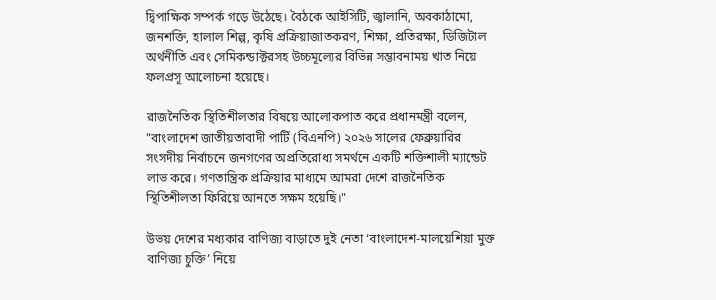দ্বিপাক্ষিক সম্পর্ক গড়ে উঠেছে। বৈঠকে আইসিটি, জ্বালানি, অবকাঠামো, জনশক্তি, হালাল শিল্প, কৃষি প্রক্রিয়াজাতকরণ, শিক্ষা, প্রতিরক্ষা, ডিজিটাল অর্থনীতি এবং সেমিকন্ডাক্টরসহ উচ্চমূল্যের বিভিন্ন সম্ভাবনাময় খাত নিয়ে ফলপ্রসূ আলোচনা হয়েছে।

রাজনৈতিক স্থিতিশীলতার বিষয়ে আলোকপাত করে প্রধানমন্ত্রী বলেন, "বাংলাদেশ জাতীয়তাবাদী পার্টি (বিএনপি) ২০২৬ সালের ফেব্রুয়ারির সংসদীয় নির্বাচনে জনগণের অপ্রতিরোধ্য সমর্থনে একটি শক্তিশালী ম্যান্ডেট লাভ করে। গণতান্ত্রিক প্রক্রিয়ার মাধ্যমে আমরা দেশে রাজনৈতিক স্থিতিশীলতা ফিরিয়ে আনতে সক্ষম হয়েছি।"

উভয় দেশের মধ্যকার বাণিজ্য বাড়াতে দুই নেতা ‘বাংলাদেশ-মালয়েশিয়া মুক্ত বাণিজ্য চুক্তি’ নিয়ে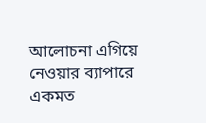আলোচনা এগিয়ে নেওয়ার ব্যাপারে একমত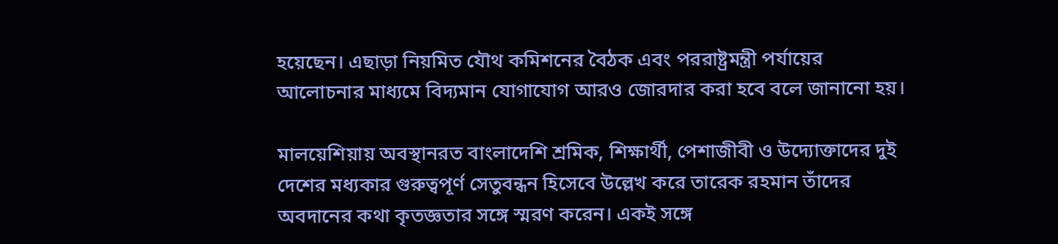হয়েছেন। এছাড়া নিয়মিত যৌথ কমিশনের বৈঠক এবং পররাষ্ট্রমন্ত্রী পর্যায়ের আলোচনার মাধ্যমে বিদ্যমান যোগাযোগ আরও জোরদার করা হবে বলে জানানো হয়।

মালয়েশিয়ায় অবস্থানরত বাংলাদেশি শ্রমিক, শিক্ষার্থী, পেশাজীবী ও উদ্যোক্তাদের দুই দেশের মধ্যকার গুরুত্বপূর্ণ সেতুবন্ধন হিসেবে উল্লেখ করে তারেক রহমান তাঁদের অবদানের কথা কৃতজ্ঞতার সঙ্গে স্মরণ করেন। একই সঙ্গে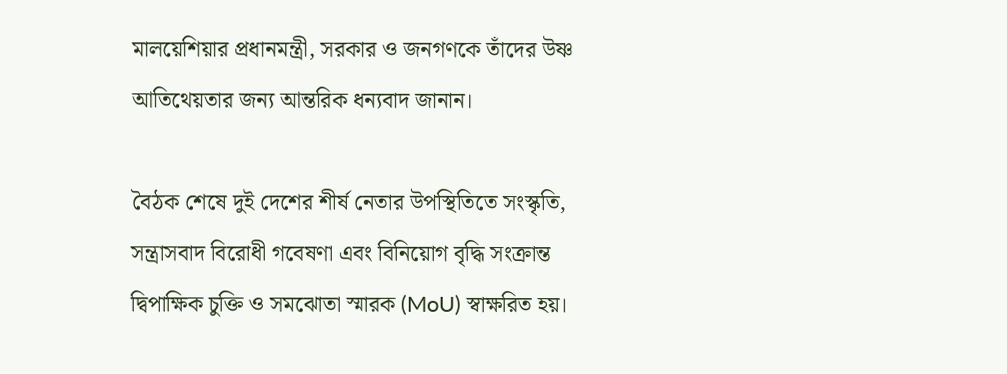মালয়েশিয়ার প্রধানমন্ত্রী, সরকার ও জনগণকে তাঁদের উষ্ণ আতিথেয়তার জন্য আন্তরিক ধন্যবাদ জানান।

বৈঠক শেষে দুই দেশের শীর্ষ নেতার উপস্থিতিতে সংস্কৃতি, সন্ত্রাসবাদ বিরোধী গবেষণা এবং বিনিয়োগ বৃদ্ধি সংক্রান্ত দ্বিপাক্ষিক চুক্তি ও সমঝোতা স্মারক (MoU) স্বাক্ষরিত হয়।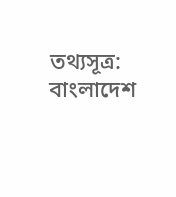তথ্যসূত্র: বাংলাদেশ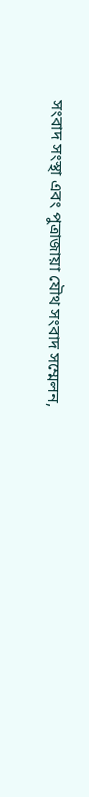সংবাদ সংস্থা এবং পুত্রাজায়া যৌথ সংবাদ সম্মেলন,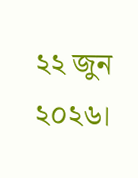২২ জুন ২০২৬।